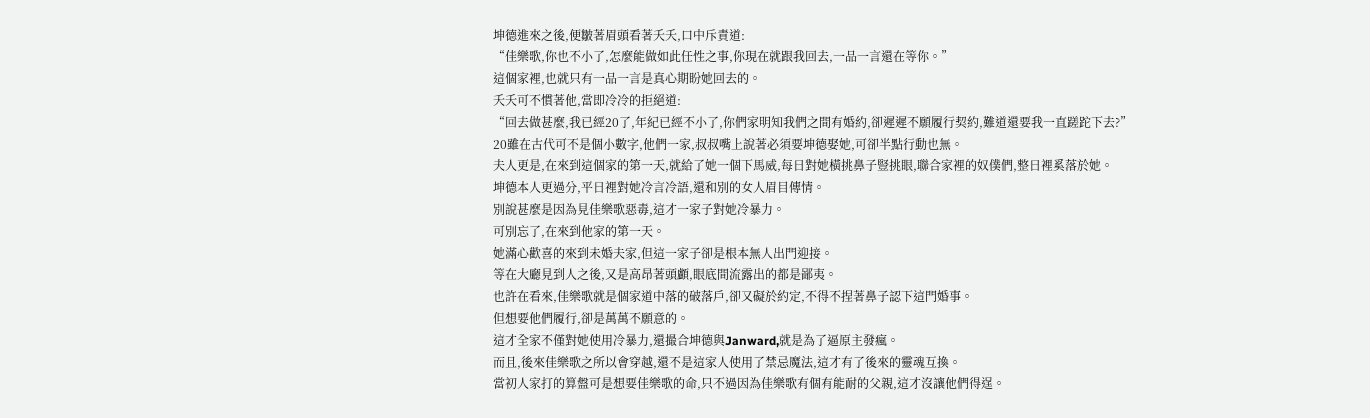坤德進來之後,便皺著眉頭看著夭夭,口中斥責道:
“佳樂歌,你也不小了,怎麼能做如此任性之事,你現在就跟我回去,一品一言還在等你。”
這個家裡,也就只有一品一言是真心期盼她回去的。
夭夭可不慣著他,當即冷冷的拒絕道:
“回去做甚麼,我已經20了,年紀已經不小了,你們家明知我們之間有婚約,卻遲遲不願履行契約,難道還要我一直蹉跎下去?”
20雖在古代可不是個小數字,他們一家,叔叔嘴上說著必須要坤德娶她,可卻半點行動也無。
夫人更是,在來到這個家的第一天,就給了她一個下馬威,每日對她橫挑鼻子豎挑眼,聯合家裡的奴僕們,整日裡奚落於她。
坤德本人更過分,平日裡對她冷言冷語,還和別的女人眉目傳情。
別說甚麼是因為見佳樂歌惡毒,這才一家子對她冷暴力。
可別忘了,在來到他家的第一天。
她滿心歡喜的來到未婚夫家,但這一家子卻是根本無人出門迎接。
等在大廳見到人之後,又是高昂著頭顱,眼底間流露出的都是鄙夷。
也許在看來,佳樂歌就是個家道中落的破落戶,卻又礙於約定,不得不捏著鼻子認下這門婚事。
但想要他們履行,卻是萬萬不願意的。
這才全家不僅對她使用冷暴力,還撮合坤德與Janward,就是為了逼原主發瘋。
而且,後來佳樂歌之所以會穿越,還不是這家人使用了禁忌魔法,這才有了後來的靈魂互換。
當初人家打的算盤可是想要佳樂歌的命,只不過因為佳樂歌有個有能耐的父親,這才沒讓他們得逞。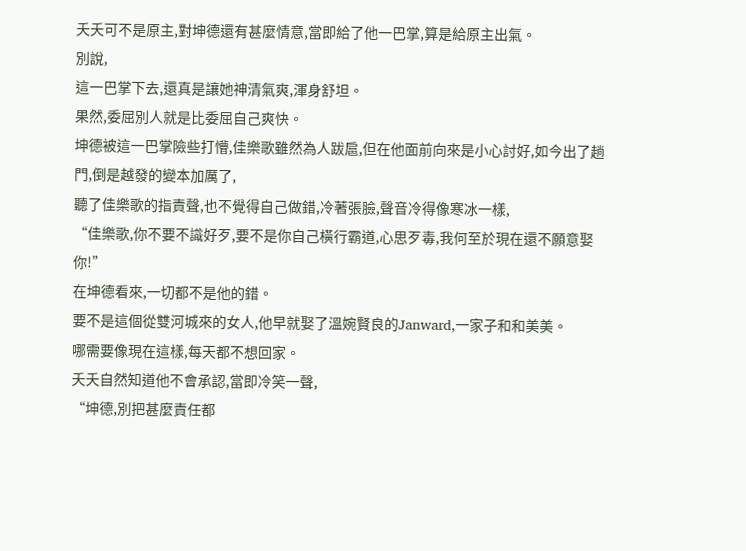夭夭可不是原主,對坤德還有甚麼情意,當即給了他一巴掌,算是給原主出氣。
別說,
這一巴掌下去,還真是讓她神清氣爽,渾身舒坦。
果然,委屈別人就是比委屈自己爽快。
坤德被這一巴掌險些打懵,佳樂歌雖然為人跋扈,但在他面前向來是小心討好,如今出了趟門,倒是越發的變本加厲了,
聽了佳樂歌的指責聲,也不覺得自己做錯,冷著張臉,聲音冷得像寒冰一樣,
“佳樂歌,你不要不識好歹,要不是你自己橫行霸道,心思歹毒,我何至於現在還不願意娶你!”
在坤德看來,一切都不是他的錯。
要不是這個從雙河城來的女人,他早就娶了溫婉賢良的Janward,一家子和和美美。
哪需要像現在這樣,每天都不想回家。
夭夭自然知道他不會承認,當即冷笑一聲,
“坤德,別把甚麼責任都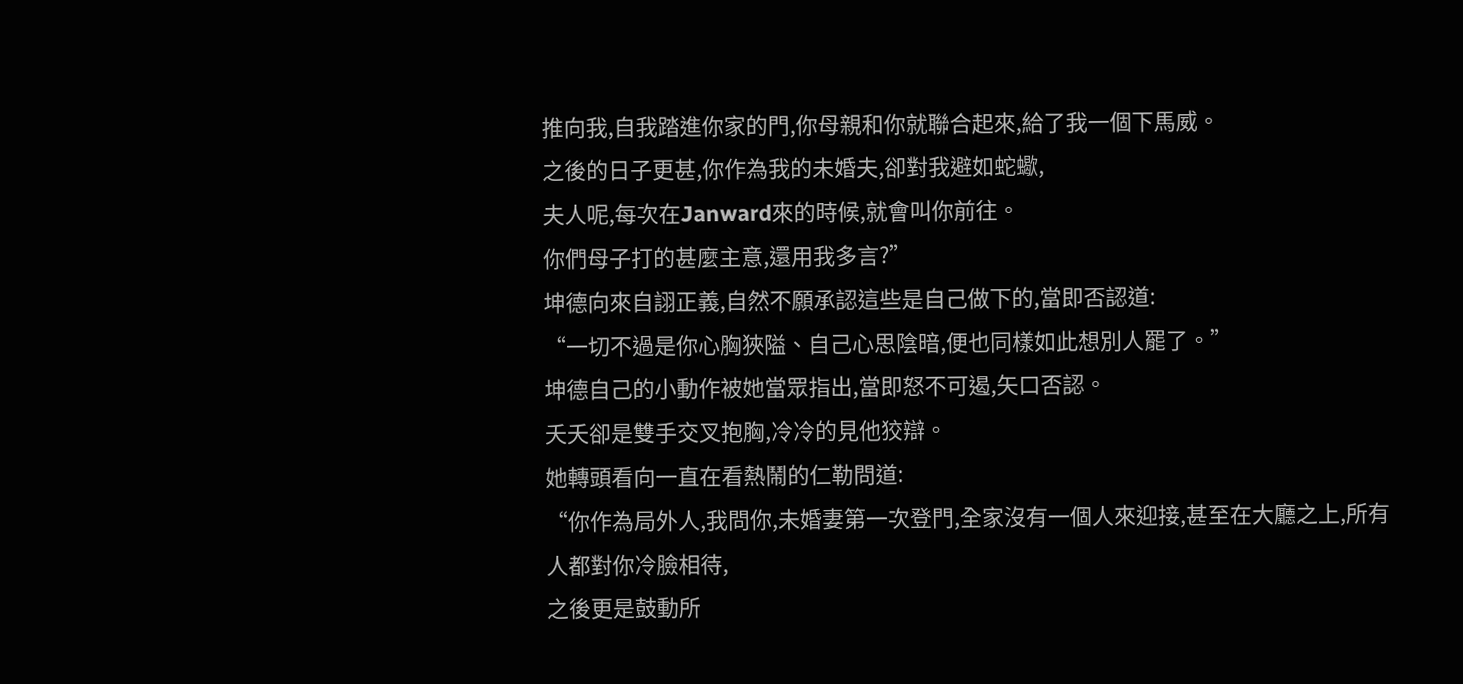推向我,自我踏進你家的門,你母親和你就聯合起來,給了我一個下馬威。
之後的日子更甚,你作為我的未婚夫,卻對我避如蛇蠍,
夫人呢,每次在Janward來的時候,就會叫你前往。
你們母子打的甚麼主意,還用我多言?”
坤德向來自詡正義,自然不願承認這些是自己做下的,當即否認道:
“一切不過是你心胸狹隘、自己心思陰暗,便也同樣如此想別人罷了。”
坤德自己的小動作被她當眾指出,當即怒不可遏,矢口否認。
夭夭卻是雙手交叉抱胸,冷冷的見他狡辯。
她轉頭看向一直在看熱鬧的仁勒問道:
“你作為局外人,我問你,未婚妻第一次登門,全家沒有一個人來迎接,甚至在大廳之上,所有人都對你冷臉相待,
之後更是鼓動所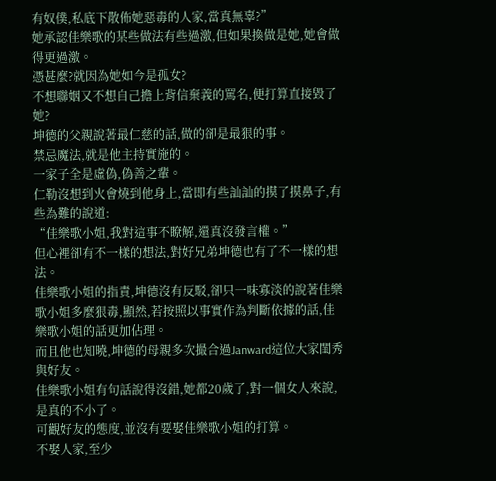有奴僕,私底下散佈她惡毒的人家,當真無辜?”
她承認佳樂歌的某些做法有些過激,但如果換做是她,她會做得更過激。
憑甚麼?就因為她如今是孤女?
不想聯姻又不想自己擔上背信棄義的罵名,便打算直接毀了她?
坤德的父親說著最仁慈的話,做的卻是最狠的事。
禁忌魔法,就是他主持實施的。
一家子全是虛偽,偽善之輩。
仁勒沒想到火會燒到他身上,當即有些訕訕的摸了摸鼻子,有些為難的說道:
“佳樂歌小姐,我對這事不瞭解,還真沒發言權。”
但心裡卻有不一樣的想法,對好兄弟坤德也有了不一樣的想法。
佳樂歌小姐的指責,坤德沒有反駁,卻只一味寡淡的說著佳樂歌小姐多麼狠毒,顯然,若按照以事實作為判斷依據的話,佳樂歌小姐的話更加佔理。
而且他也知曉,坤德的母親多次撮合過Janward這位大家閨秀與好友。
佳樂歌小姐有句話說得沒錯,她都20歲了,對一個女人來說,是真的不小了。
可觀好友的態度,並沒有要娶佳樂歌小姐的打算。
不娶人家,至少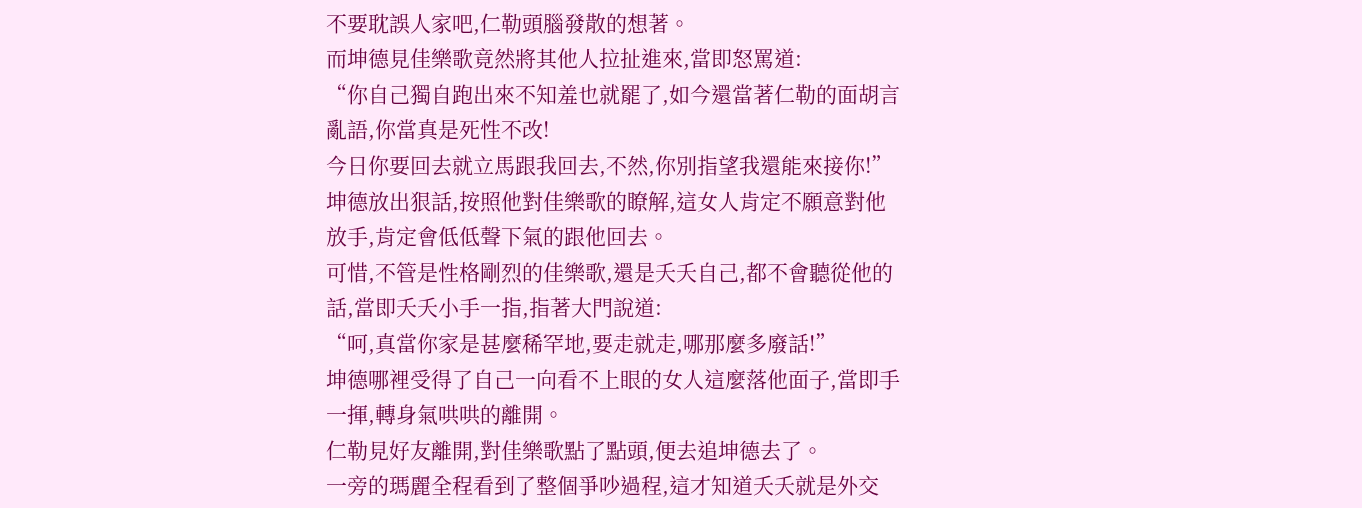不要耽誤人家吧,仁勒頭腦發散的想著。
而坤德見佳樂歌竟然將其他人拉扯進來,當即怒罵道:
“你自己獨自跑出來不知羞也就罷了,如今還當著仁勒的面胡言亂語,你當真是死性不改!
今日你要回去就立馬跟我回去,不然,你別指望我還能來接你!”
坤德放出狠話,按照他對佳樂歌的瞭解,這女人肯定不願意對他放手,肯定會低低聲下氣的跟他回去。
可惜,不管是性格剛烈的佳樂歌,還是夭夭自己,都不會聽從他的話,當即夭夭小手一指,指著大門說道:
“呵,真當你家是甚麼稀罕地,要走就走,哪那麼多廢話!”
坤德哪裡受得了自己一向看不上眼的女人這麼落他面子,當即手一揮,轉身氣哄哄的離開。
仁勒見好友離開,對佳樂歌點了點頭,便去追坤德去了。
一旁的瑪麗全程看到了整個爭吵過程,這才知道夭夭就是外交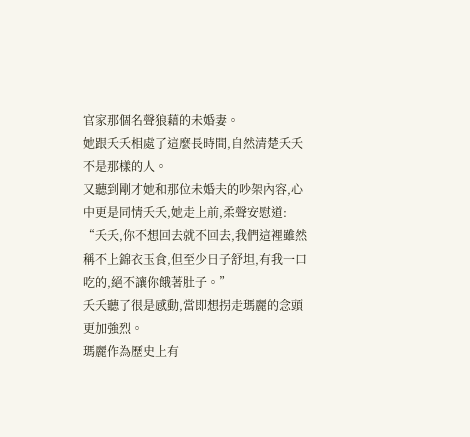官家那個名聲狼藉的未婚妻。
她跟夭夭相處了這麼長時間,自然清楚夭夭不是那樣的人。
又聽到剛才她和那位未婚夫的吵架內容,心中更是同情夭夭,她走上前,柔聲安慰道:
“夭夭,你不想回去就不回去,我們這裡雖然稱不上錦衣玉食,但至少日子舒坦,有我一口吃的,絕不讓你餓著肚子。”
夭夭聽了很是感動,當即想拐走瑪麗的念頭更加強烈。
瑪麗作為歷史上有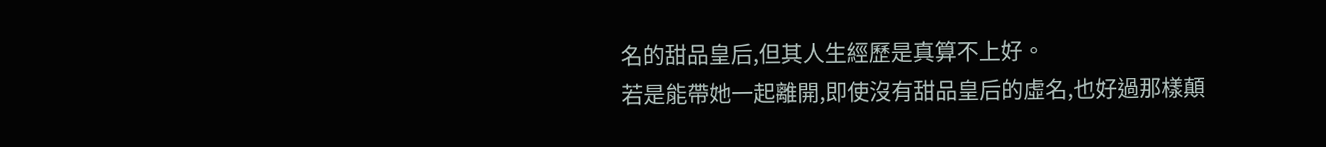名的甜品皇后,但其人生經歷是真算不上好。
若是能帶她一起離開,即使沒有甜品皇后的虛名,也好過那樣顛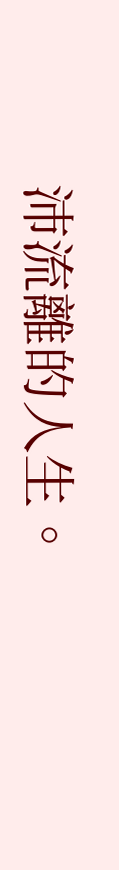沛流離的人生。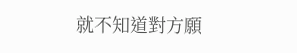就不知道對方願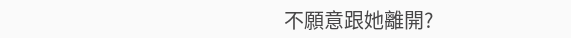不願意跟她離開?